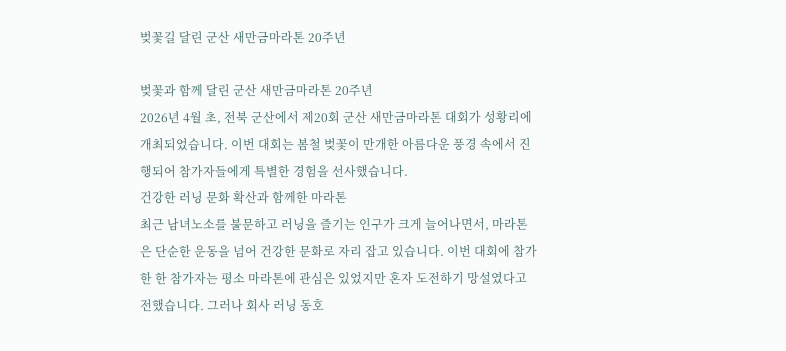벚꽃길 달린 군산 새만금마라톤 20주년

벚꽃과 함께 달린 군산 새만금마라톤 20주년
2026년 4월 초, 전북 군산에서 제20회 군산 새만금마라톤 대회가 성황리에 개최되었습니다. 이번 대회는 봄철 벚꽃이 만개한 아름다운 풍경 속에서 진행되어 참가자들에게 특별한 경험을 선사했습니다.
건강한 러닝 문화 확산과 함께한 마라톤
최근 남녀노소를 불문하고 러닝을 즐기는 인구가 크게 늘어나면서, 마라톤은 단순한 운동을 넘어 건강한 문화로 자리 잡고 있습니다. 이번 대회에 참가한 한 참가자는 평소 마라톤에 관심은 있었지만 혼자 도전하기 망설였다고 전했습니다. 그러나 회사 러닝 동호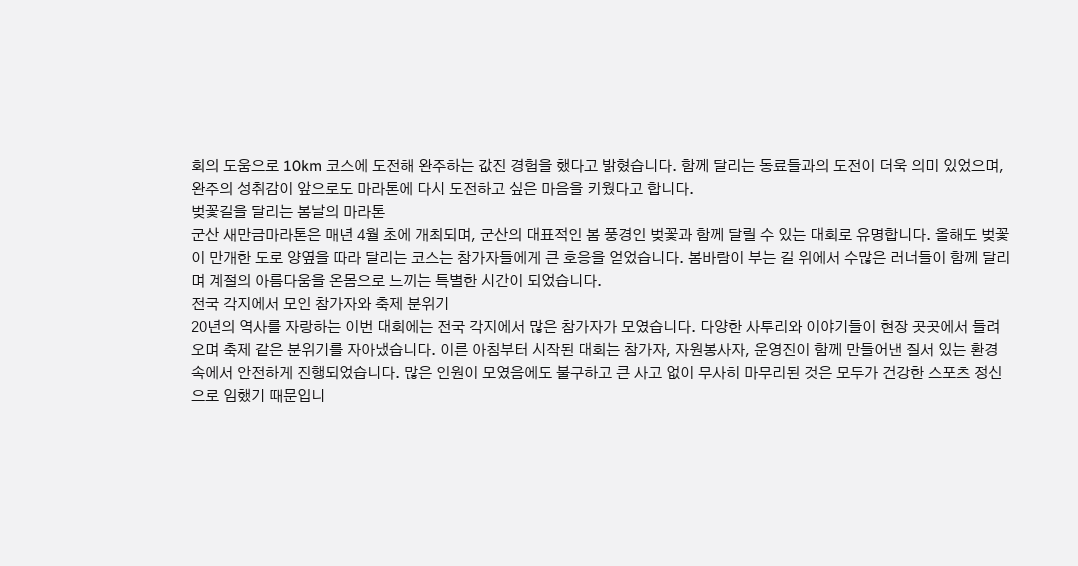회의 도움으로 10km 코스에 도전해 완주하는 값진 경험을 했다고 밝혔습니다. 함께 달리는 동료들과의 도전이 더욱 의미 있었으며, 완주의 성취감이 앞으로도 마라톤에 다시 도전하고 싶은 마음을 키웠다고 합니다.
벚꽃길을 달리는 봄날의 마라톤
군산 새만금마라톤은 매년 4월 초에 개최되며, 군산의 대표적인 봄 풍경인 벚꽃과 함께 달릴 수 있는 대회로 유명합니다. 올해도 벚꽃이 만개한 도로 양옆을 따라 달리는 코스는 참가자들에게 큰 호응을 얻었습니다. 봄바람이 부는 길 위에서 수많은 러너들이 함께 달리며 계절의 아름다움을 온몸으로 느끼는 특별한 시간이 되었습니다.
전국 각지에서 모인 참가자와 축제 분위기
20년의 역사를 자랑하는 이번 대회에는 전국 각지에서 많은 참가자가 모였습니다. 다양한 사투리와 이야기들이 현장 곳곳에서 들려오며 축제 같은 분위기를 자아냈습니다. 이른 아침부터 시작된 대회는 참가자, 자원봉사자, 운영진이 함께 만들어낸 질서 있는 환경 속에서 안전하게 진행되었습니다. 많은 인원이 모였음에도 불구하고 큰 사고 없이 무사히 마무리된 것은 모두가 건강한 스포츠 정신으로 임했기 때문입니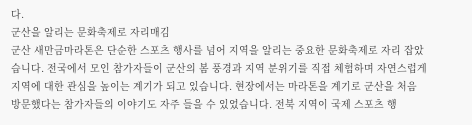다.
군산을 알리는 문화축제로 자리매김
군산 새만금마라톤은 단순한 스포츠 행사를 넘어 지역을 알리는 중요한 문화축제로 자리 잡았습니다. 전국에서 모인 참가자들이 군산의 봄 풍경과 지역 분위기를 직접 체험하며 자연스럽게 지역에 대한 관심을 높이는 계기가 되고 있습니다. 현장에서는 마라톤을 계기로 군산을 처음 방문했다는 참가자들의 이야기도 자주 들을 수 있었습니다. 전북 지역이 국제 스포츠 행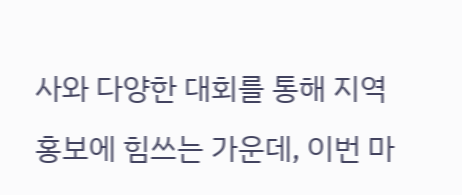사와 다양한 대회를 통해 지역 홍보에 힘쓰는 가운데, 이번 마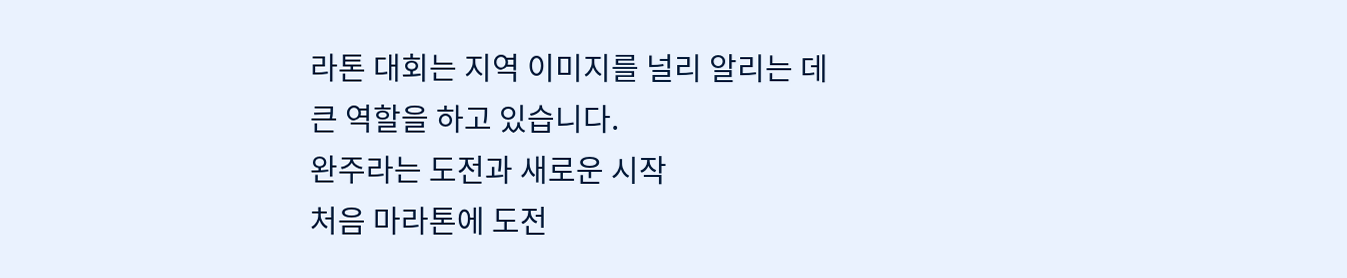라톤 대회는 지역 이미지를 널리 알리는 데 큰 역할을 하고 있습니다.
완주라는 도전과 새로운 시작
처음 마라톤에 도전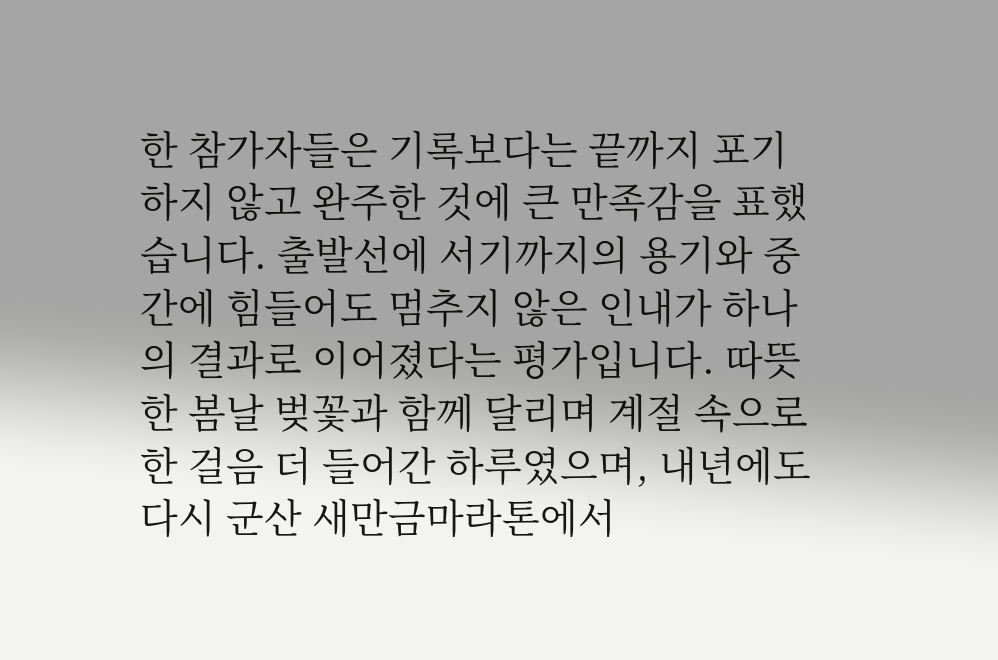한 참가자들은 기록보다는 끝까지 포기하지 않고 완주한 것에 큰 만족감을 표했습니다. 출발선에 서기까지의 용기와 중간에 힘들어도 멈추지 않은 인내가 하나의 결과로 이어졌다는 평가입니다. 따뜻한 봄날 벚꽃과 함께 달리며 계절 속으로 한 걸음 더 들어간 하루였으며, 내년에도 다시 군산 새만금마라톤에서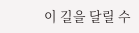이 길을 달릴 수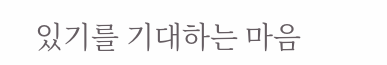있기를 기대하는 마음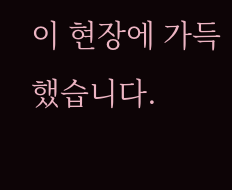이 현장에 가득했습니다.